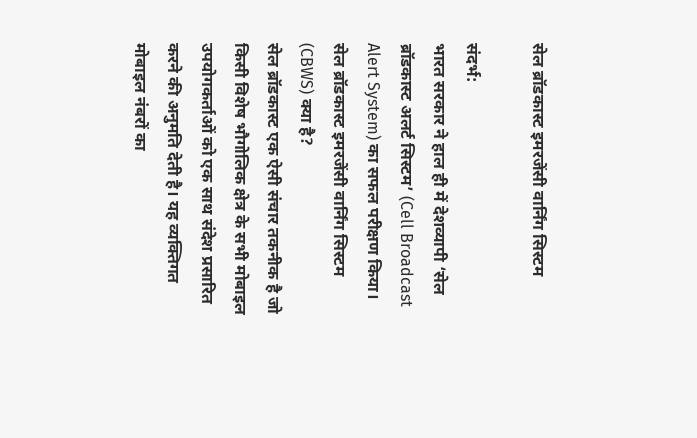सेल ब्रॉडकास्ट इमरजेंसी वार्निंग सिस्टम

संदर्भ:
भारत सरकार ने हाल ही में देशव्यापी ‘सेल ब्रॉडकास्ट अलर्ट सिस्टम’ (Cell Broadcast Alert System) का सफल परीक्षण किया।
सेल ब्रॉडकास्ट इमरजेंसी वार्निंग सिस्टम (CBWS) क्या है?
सेल ब्रॉडकास्ट एक ऐसी संचार तकनीक है जो किसी विशेष भौगोलिक क्षेत्र के सभी मोबाइल उपयोगकर्ताओं को एक साथ संदेश प्रसारित करने की अनुमति देती है। यह व्यक्तिगत मोबाइल नंबरों का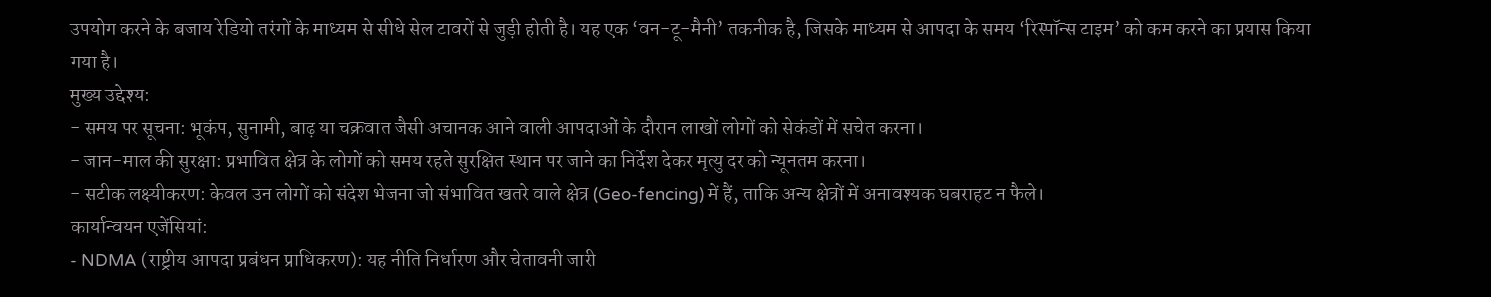उपयोग करने के बजाय रेडियो तरंगों के माध्यम से सीधे सेल टावरों से जुड़ी होती है। यह एक ‘वन-टू-मैनी’ तकनीक है, जिसके माध्यम से आपदा के समय ‘रिस्पॉन्स टाइम’ को कम करने का प्रयास किया गया है।
मुख्य उद्देश्य:
- समय पर सूचना: भूकंप, सुनामी, बाढ़ या चक्रवात जैसी अचानक आने वाली आपदाओं के दौरान लाखों लोगों को सेकंडों में सचेत करना।
- जान-माल की सुरक्षा: प्रभावित क्षेत्र के लोगों को समय रहते सुरक्षित स्थान पर जाने का निर्देश देकर मृत्यु दर को न्यूनतम करना।
- सटीक लक्ष्यीकरण: केवल उन लोगों को संदेश भेजना जो संभावित खतरे वाले क्षेत्र (Geo-fencing) में हैं, ताकि अन्य क्षेत्रों में अनावश्यक घबराहट न फैले।
कार्यान्वयन एजेंसियां:
- NDMA (राष्ट्रीय आपदा प्रबंधन प्राधिकरण): यह नीति निर्धारण और चेतावनी जारी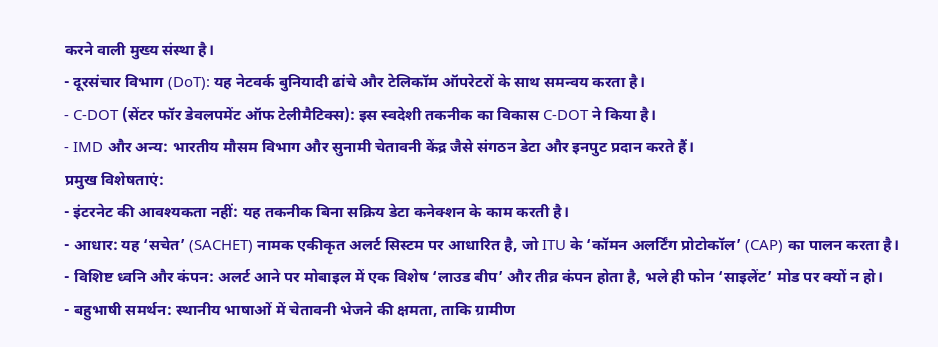करने वाली मुख्य संस्था है।
- दूरसंचार विभाग (DoT): यह नेटवर्क बुनियादी ढांचे और टेलिकॉम ऑपरेटरों के साथ समन्वय करता है।
- C-DOT (सेंटर फॉर डेवलपमेंट ऑफ टेलीमैटिक्स): इस स्वदेशी तकनीक का विकास C-DOT ने किया है।
- IMD और अन्य: भारतीय मौसम विभाग और सुनामी चेतावनी केंद्र जैसे संगठन डेटा और इनपुट प्रदान करते हैं।
प्रमुख विशेषताएं:
- इंटरनेट की आवश्यकता नहीं: यह तकनीक बिना सक्रिय डेटा कनेक्शन के काम करती है।
- आधार: यह ‘सचेत’ (SACHET) नामक एकीकृत अलर्ट सिस्टम पर आधारित है, जो ITU के ‘कॉमन अलर्टिंग प्रोटोकॉल’ (CAP) का पालन करता है।
- विशिष्ट ध्वनि और कंपन: अलर्ट आने पर मोबाइल में एक विशेष ‘लाउड बीप’ और तीव्र कंपन होता है, भले ही फोन ‘साइलेंट’ मोड पर क्यों न हो।
- बहुभाषी समर्थन: स्थानीय भाषाओं में चेतावनी भेजने की क्षमता, ताकि ग्रामीण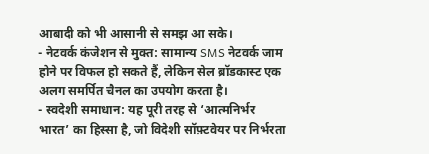आबादी को भी आसानी से समझ आ सके।
- नेटवर्क कंजेशन से मुक्त: सामान्य SMS नेटवर्क जाम होने पर विफल हो सकते हैं, लेकिन सेल ब्रॉडकास्ट एक अलग समर्पित चैनल का उपयोग करता है।
- स्वदेशी समाधान: यह पूरी तरह से ‘आत्मनिर्भर भारत’ का हिस्सा है, जो विदेशी सॉफ़्टवेयर पर निर्भरता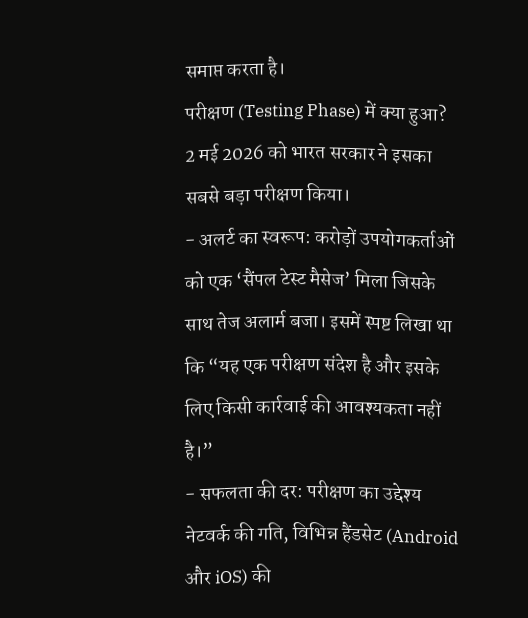समाप्त करता है।
परीक्षण (Testing Phase) में क्या हुआ?
2 मई 2026 को भारत सरकार ने इसका सबसे बड़ा परीक्षण किया।
- अलर्ट का स्वरूप: करोड़ों उपयोगकर्ताओं को एक ‘सैंपल टेस्ट मैसेज’ मिला जिसके साथ तेज अलार्म बजा। इसमें स्पष्ट लिखा था कि “यह एक परीक्षण संदेश है और इसके लिए किसी कार्रवाई की आवश्यकता नहीं है।”
- सफलता की दर: परीक्षण का उद्देश्य नेटवर्क की गति, विभिन्न हैंडसेट (Android और iOS) की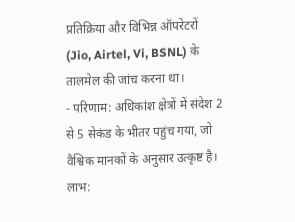प्रतिक्रिया और विभिन्न ऑपरेटरों (Jio, Airtel, Vi, BSNL) के तालमेल की जांच करना था।
- परिणाम: अधिकांश क्षेत्रों में संदेश 2 से 5 सेकंड के भीतर पहुंच गया, जो वैश्विक मानकों के अनुसार उत्कृष्ट है।
लाभ: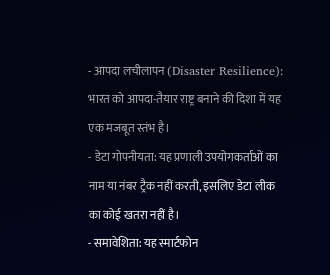- आपदा लचीलापन (Disaster Resilience): भारत को आपदा-तैयार राष्ट्र बनाने की दिशा में यह एक मजबूत स्तंभ है।
- डेटा गोपनीयता: यह प्रणाली उपयोगकर्ताओं का नाम या नंबर ट्रैक नहीं करती, इसलिए डेटा लीक का कोई खतरा नहीं है।
- समावेशिता: यह स्मार्टफोन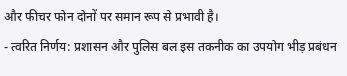और फीचर फोन दोनों पर समान रूप से प्रभावी है।
- त्वरित निर्णय: प्रशासन और पुलिस बल इस तकनीक का उपयोग भीड़ प्रबंधन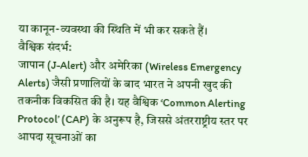या कानून-व्यवस्था की स्थिति में भी कर सकते हैं।
वैश्विक संदर्भ:
जापान (J-Alert) और अमेरिका (Wireless Emergency Alerts) जैसी प्रणालियों के बाद भारत ने अपनी खुद की तकनीक विकसित की है। यह वैश्विक ‘Common Alerting Protocol’ (CAP) के अनुरूप है, जिससे अंतरराष्ट्रीय स्तर पर आपदा सूचनाओं का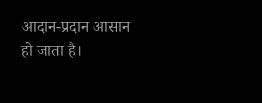आदान-प्रदान आसान हो जाता है।